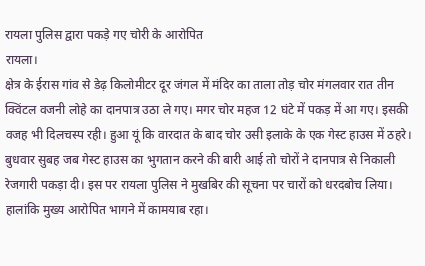रायला पुलिस द्वारा पकड़े गए चोरी के आरोपित
रायला।
क्षेत्र के ईरास गांव से डेढ़ किलोमीटर दूर जंगल में मंदिर का ताला तोड़ चोर मंगलवार रात तीन क्विंटल वजनी लोहे का दानपात्र उठा ले गए। मगर चोर महज 12 घंटे में पकड़ में आ गए। इसकी वजह भी दिलचस्प रही। हुआ यूं कि वारदात के बाद चोर उसी इलाके के एक गेस्ट हाउस में ठहरे। बुधवार सुबह जब गेस्ट हाउस का भुगतान करने की बारी आई तो चोरों ने दानपात्र से निकाली रेजगारी पकड़ा दी। इस पर रायला पुलिस ने मुखबिर की सूचना पर चारों को धरदबोच लिया। हालांकि मुख्य आरोपित भागने में कामयाब रहा।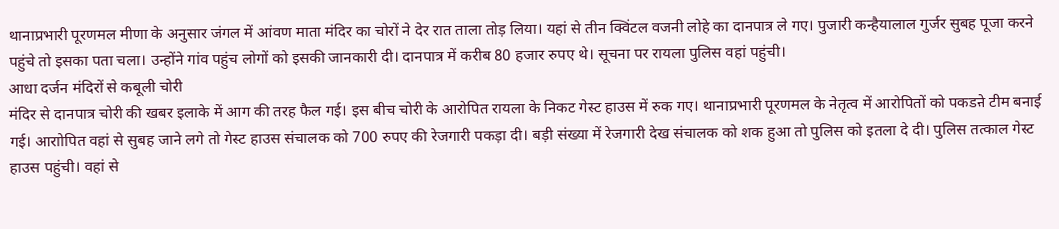थानाप्रभारी पूरणमल मीणा के अनुसार जंगल में आंवण माता मंदिर का चोरों ने देर रात ताला तोड़ लिया। यहां से तीन क्विंटल वजनी लोहे का दानपात्र ले गए। पुजारी कन्हैयालाल गुर्जर सुबह पूजा करने पहुंचे तो इसका पता चला। उन्होंने गांव पहुंच लोगों को इसकी जानकारी दी। दानपात्र में करीब 80 हजार रुपए थे। सूचना पर रायला पुलिस वहां पहुंची।
आधा दर्जन मंदिरों से कबूली चोरी
मंदिर से दानपात्र चोरी की खबर इलाके में आग की तरह फैल गई। इस बीच चोरी के आरोपित रायला के निकट गेस्ट हाउस में रुक गए। थानाप्रभारी पूरणमल के नेतृत्व में आरोपितों को पकडऩे टीम बनाई गई। आराोपित वहां से सुबह जाने लगे तो गेस्ट हाउस संचालक को 700 रुपए की रेजगारी पकड़ा दी। बड़ी संख्या में रेजगारी देख संचालक को शक हुआ तो पुलिस को इतला दे दी। पुलिस तत्काल गेस्ट हाउस पहुंची। वहां से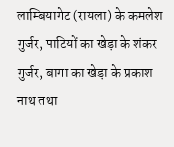लाम्बियागेट (रायला) के कमलेश गुर्जर, पाटियों का खेड़ा के शंकर गुर्जर, बागा का खेड़ा के प्रकाश नाथ तथा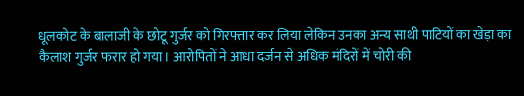धूलकोट के बालाजी के छोटू गुर्जर को गिरफ्तार कर लिया लेकिन उनका अन्य साथी पाटियों का खेड़ा का कैलाश गुर्जर फरार हो गया। आरोपितों ने आधा दर्जन से अधिक मंदिरों में चोरी की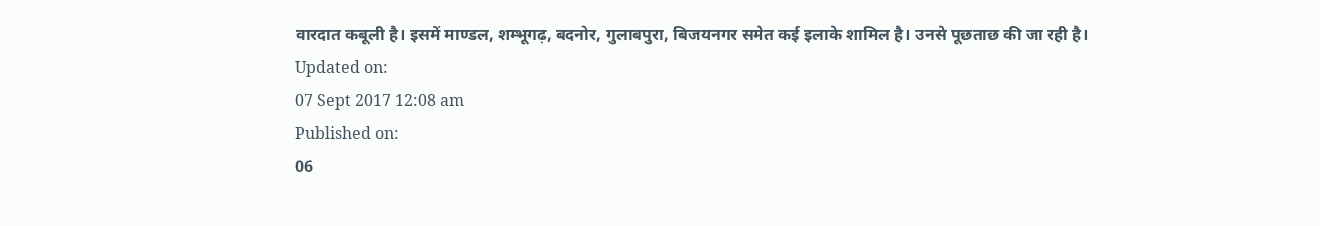वारदात कबूली है। इसमें माण्डल, शम्भूगढ़, बदनोर, गुलाबपुरा, बिजयनगर समेत कई इलाके शामिल है। उनसे पूछताछ की जा रही है।
Updated on:
07 Sept 2017 12:08 am
Published on:
06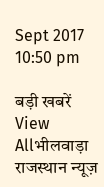Sept 2017 10:50 pm

बड़ी खबरें
View Allभीलवाड़ा
राजस्थान न्यूज़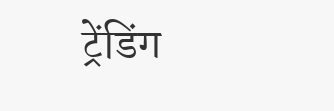ट्रेंडिंग